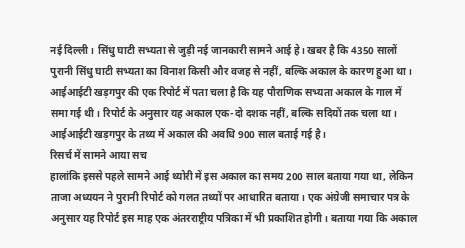नई दिल्ली। सिंधु घाटी सभ्यता से जुड़ी नई जानकारी सामने आई हे। खबर है कि 4350 सालों पुरानी सिंधु घाटी सभ्यता का विनाश किसी और वजह से नहीं, बल्कि अकाल के कारण हुआ था। आईआईटी खड़गपुर की एक रिपोर्ट में पता चला है कि यह पौराणिक सभ्यता अकाल के गाल में समा गई थी। रिपोर्ट के अनुसार यह अकाल एक-दो दशक नहीं, बल्कि सदियों तक चला था। आईआईटी खड़गपुर के तथ्य में अकाल की अवधि 900 साल बताई गई है।
रिसर्च में सामने आया सच
हालांकि इससे पहले सामने आई थ्योरी में इस अकाल का समय 200 साल बताया गया था, लेकिन ताजा अध्ययन ने पुरानी रिपोर्ट को गलत तथ्यों पर आधारित बताया। एक अंग्रेजी समाचार पत्र के अनुसार यह रिपोर्ट इस माह एक अंतरराष्ट्रीय पत्रिका में भी प्रकाशित होगी। बताया गया कि अकाल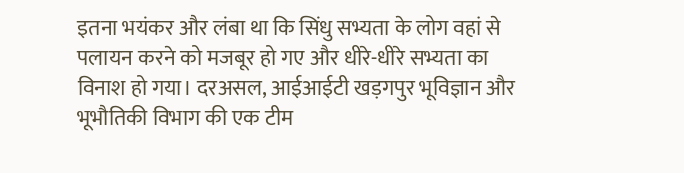इतना भयंकर और लंबा था कि सिंधु सभ्यता के लोग वहां से पलायन करने को मजबूर हो गए और धीरे-धीरे सभ्यता का विनाश हो गया। दरअसल, आईआईटी खड़गपुर भूविज्ञान और भूभौतिकी विभाग की एक टीम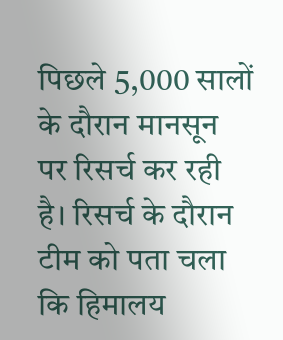पिछले 5,000 सालों के दौरान मानसून पर रिसर्च कर रही है। रिसर्च के दौरान टीम को पता चला कि हिमालय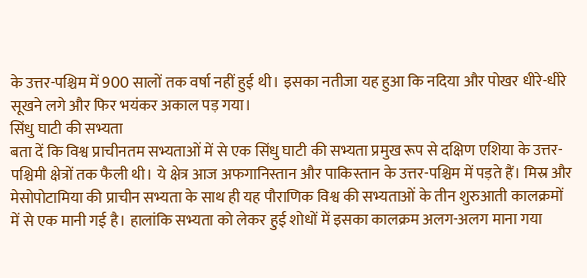के उत्तर-पश्चिम में 900 सालों तक वर्षा नहीं हुई थी। इसका नतीजा यह हुआ कि नदिया और पोखर धीरे-धीरे सूखने लगे और फिर भयंकर अकाल पड़ गया।
सिंधु घाटी की सभ्यता
बता दें कि विश्व प्राचीनतम सभ्यताओं में से एक सिंधु घाटी की सभ्यता प्रमुख रूप से दक्षिण एशिया के उत्तर-पश्चिमी क्षेत्रों तक फैली थी। ये क्षेत्र आज अफगानिस्तान और पाकिस्तान के उत्तर-पश्चिम में पड़ते हैं। मिस्र और मेसोपोटामिया की प्राचीन सभ्यता के साथ ही यह पौराणिक विश्व की सभ्यताओं के तीन शुरुआती कालक्रमों में से एक मानी गई है। हालांकि सभ्यता को लेकर हुई शोधों में इसका कालक्रम अलग-अलग माना गया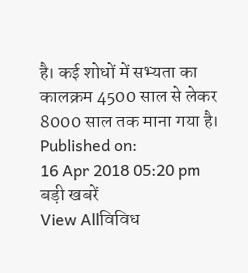है। कई शोधों में सभ्यता का कालक्रम 4500 साल से लेकर 8000 साल तक माना गया है।
Published on:
16 Apr 2018 05:20 pm
बड़ी खबरें
View Allविविध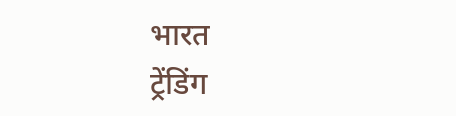भारत
ट्रेंडिंग